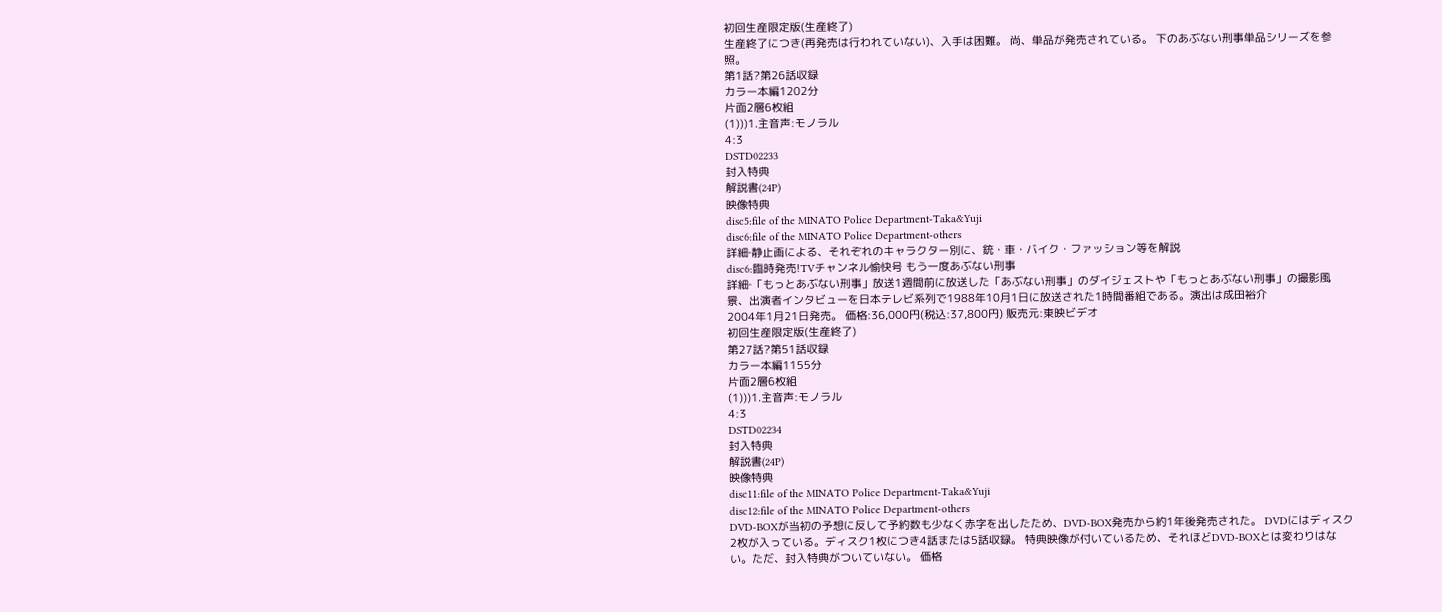初回生産限定版(生産終了)
生産終了につき(再発売は行われていない)、入手は困難。 尚、単品が発売されている。 下のあぶない刑事単品シリーズを参照。
第1話?第26話収録
カラー本編1202分
片面2層6枚組
(1)))1.主音声:モノラル
4:3
DSTD02233
封入特典
解説書(24P)
映像特典
disc5:file of the MINATO Police Department‐Taka&Yuji
disc6:file of the MINATO Police Department‐others
詳細‐静止画による、それぞれのキャラクター別に、銃・車・バイク・ファッション等を解説
disc6:臨時発売!TVチャンネル愉快号 もう一度あぶない刑事
詳細‐「もっとあぶない刑事」放送1週間前に放送した「あぶない刑事」のダイジェストや「もっとあぶない刑事」の撮影風景、出演者インタビューを日本テレビ系列で1988年10月1日に放送された1時間番組である。演出は成田裕介
2004年1月21日発売。 価格:36,000円(税込:37,800円) 販売元:東映ビデオ
初回生産限定版(生産終了)
第27話?第51話収録
カラー本編1155分
片面2層6枚組
(1)))1.主音声:モノラル
4:3
DSTD02234
封入特典
解説書(24P)
映像特典
disc11:file of the MINATO Police Department‐Taka&Yuji
disc12:file of the MINATO Police Department‐others
DVD-BOXが当初の予想に反して予約数も少なく赤字を出したため、DVD-BOX発売から約1年後発売された。 DVDにはディスク2枚が入っている。ディスク1枚につき4話または5話収録。 特典映像が付いているため、それほどDVD-BOXとは変わりはない。ただ、封入特典がついていない。 価格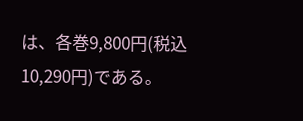は、各巻9,800円(税込10,290円)である。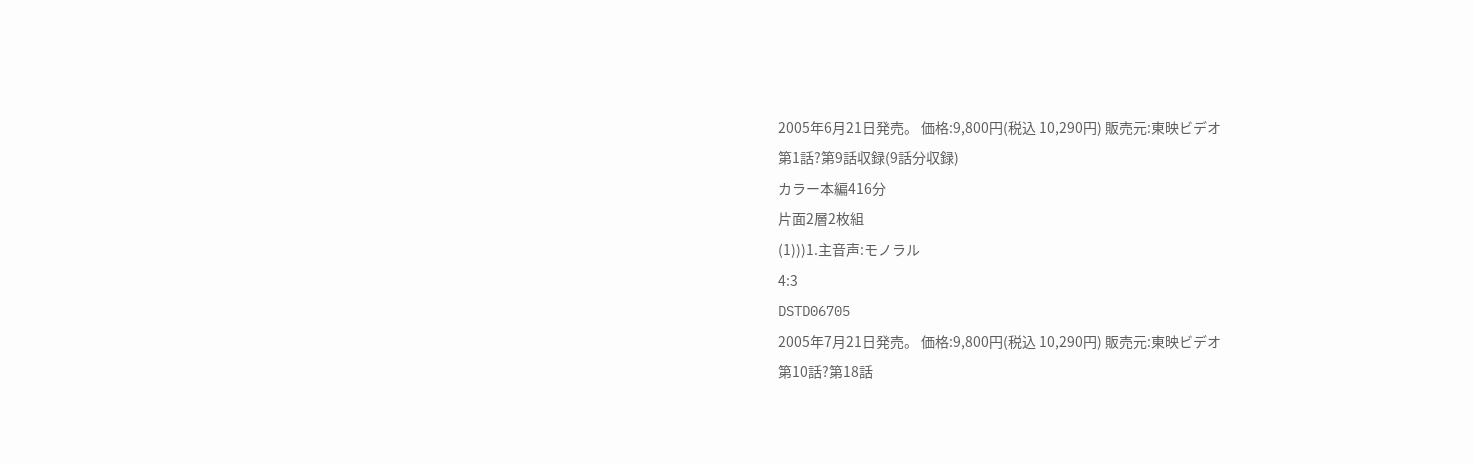2005年6月21日発売。 価格:9,800円(税込 10,290円) 販売元:東映ビデオ
第1話?第9話収録(9話分収録)
カラー本編416分
片面2層2枚組
(1)))1.主音声:モノラル
4:3
DSTD06705
2005年7月21日発売。 価格:9,800円(税込 10,290円) 販売元:東映ビデオ
第10話?第18話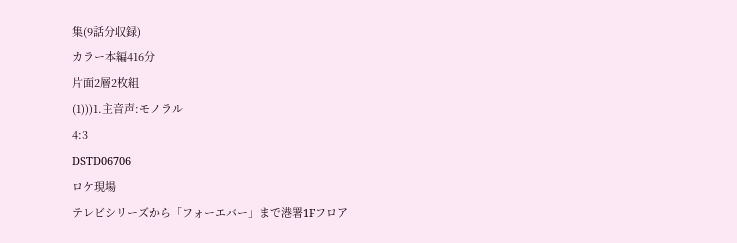集(9話分収録)
カラー本編416分
片面2層2枚組
(1)))1.主音声:モノラル
4:3
DSTD06706
ロケ現場
テレビシリーズから「フォーエバー」まで港署1Fフロア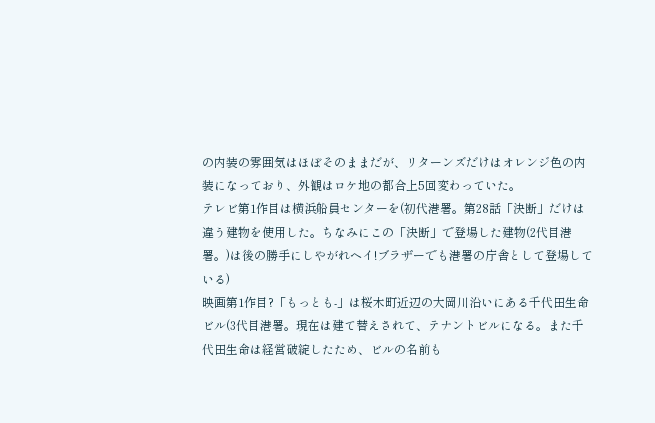の内装の雰囲気はほぼそのままだが、リターンズだけはオレンジ色の内装になっており、外観はロケ地の都合上5回変わっていた。
テレビ第1作目は横浜船員センターを(初代港署。第28話「決断」だけは違う建物を使用した。ちなみにこの「決断」で登場した建物(2代目港署。)は後の勝手にしやがれヘイ!ブラザーでも港署の庁舎として登場している)
映画第1作目?「もっとも-」は桜木町近辺の大岡川沿いにある千代田生命ビル(3代目港署。現在は建て替えされて、テナントビルになる。また千代田生命は経営破綻したため、ビルの名前も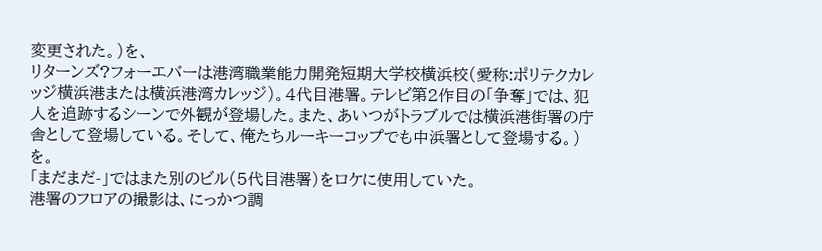変更された。)を、
リターンズ?フォーエバーは港湾職業能力開発短期大学校横浜校(愛称:ポリテクカレッジ横浜港または横浜港湾カレッジ)。4代目港署。テレビ第2作目の「争奪」では、犯人を追跡するシーンで外観が登場した。また、あいつがトラブルでは横浜港街署の庁舎として登場している。そして、俺たちルーキーコップでも中浜署として登場する。)を。
「まだまだ-」ではまた別のビル(5代目港署)をロケに使用していた。
港署のフロアの撮影は、にっかつ調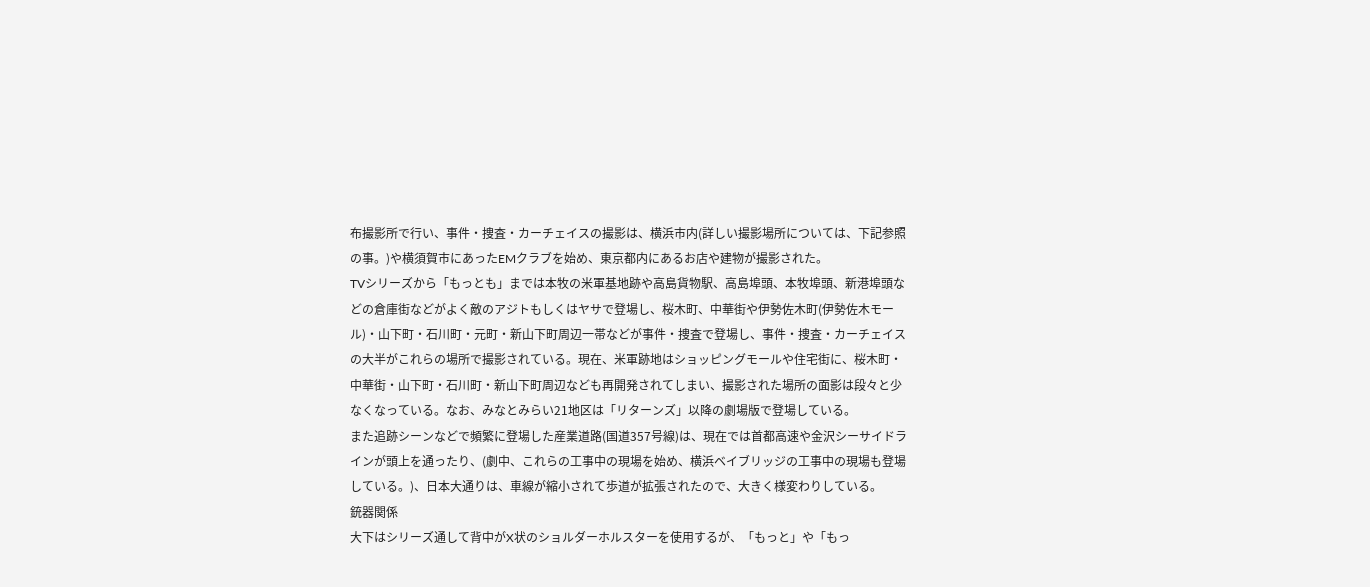布撮影所で行い、事件・捜査・カーチェイスの撮影は、横浜市内(詳しい撮影場所については、下記参照の事。)や横須賀市にあったEMクラブを始め、東京都内にあるお店や建物が撮影された。
TVシリーズから「もっとも」までは本牧の米軍基地跡や高島貨物駅、高島埠頭、本牧埠頭、新港埠頭などの倉庫街などがよく敵のアジトもしくはヤサで登場し、桜木町、中華街や伊勢佐木町(伊勢佐木モール)・山下町・石川町・元町・新山下町周辺一帯などが事件・捜査で登場し、事件・捜査・カーチェイスの大半がこれらの場所で撮影されている。現在、米軍跡地はショッピングモールや住宅街に、桜木町・中華街・山下町・石川町・新山下町周辺なども再開発されてしまい、撮影された場所の面影は段々と少なくなっている。なお、みなとみらい21地区は「リターンズ」以降の劇場版で登場している。
また追跡シーンなどで頻繁に登場した産業道路(国道357号線)は、現在では首都高速や金沢シーサイドラインが頭上を通ったり、(劇中、これらの工事中の現場を始め、横浜ベイブリッジの工事中の現場も登場している。)、日本大通りは、車線が縮小されて歩道が拡張されたので、大きく様変わりしている。
銃器関係
大下はシリーズ通して背中がX状のショルダーホルスターを使用するが、「もっと」や「もっ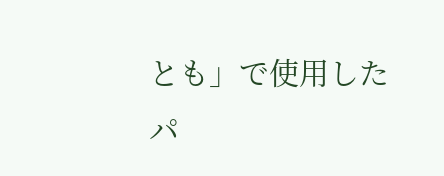とも」で使用したパ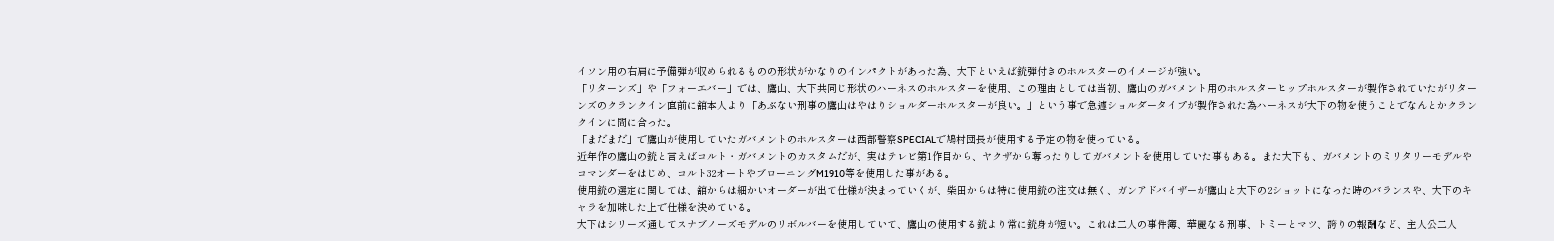イソン用の右肩に予備弾が収められるものの形状がかなりのインパクトがあった為、大下といえば銃弾付きのホルスターのイメージが強い。
「リターンズ」や「フォーエバー」では、鷹山、大下共同じ形状のハーネスのホルスターを使用、この理由としては当初、鷹山のガバメント用のホルスターヒップホルスターが製作されていたがリターンズのクランクイン直前に舘本人より「あぶない刑事の鷹山はやはりショルダーホルスターが良い。」という事で急遽ショルダータイプが製作された為ハーネスが大下の物を使うことでなんとかクランクインに間に合った。
「まだまだ」で鷹山が使用していたガバメントのホルスターは西部警察SPECIALで鳩村団長が使用する予定の物を使っている。
近年作の鷹山の銃と言えばコルト・ガバメントのカスタムだが、実はテレビ第1作目から、ヤクザから奪ったりしてガバメントを使用していた事もある。また大下も、ガバメントのミリタリーモデルやコマンダーをはじめ、コルト32オートやブローニングM1910等を使用した事がある。
使用銃の選定に関しては、舘からは細かいオーダーが出て仕様が決まっていくが、柴田からは特に使用銃の注文は無く、ガンアドバイザーが鷹山と大下の2ショットになった時のバランスや、大下のキャラを加味した上で仕様を決めている。
大下はシリーズ通してスナブノーズモデルのリボルバーを使用していて、鷹山の使用する銃より常に銃身が短い。これは二人の事件簿、華麗なる刑事、トミーとマツ、誇りの報酬など、主人公二人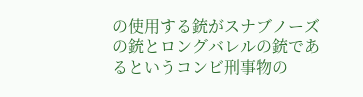の使用する銃がスナブノーズの銃とロングバレルの銃であるというコンビ刑事物の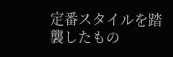定番スタイルを踏襲したもの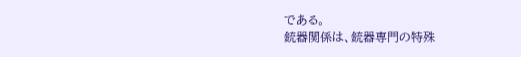である。
銃器関係は、銃器専門の特殊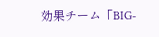効果チーム「BIG-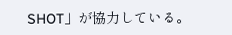SHOT」が協力している。